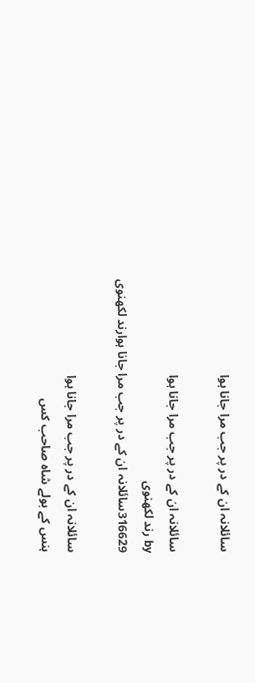سائلانہ ان کے در پر جب مرا جانا ہوا

سائلانہ ان کے در پر جب مرا جانا ہوا
by رند لکھنوی
316629سائلانہ ان کے در پر جب مرا جانا ہوارند لکھنوی

سائلانہ ان کے در پر جب مرا جانا ہوا
ہنس کے بولے شاہ صاحب کس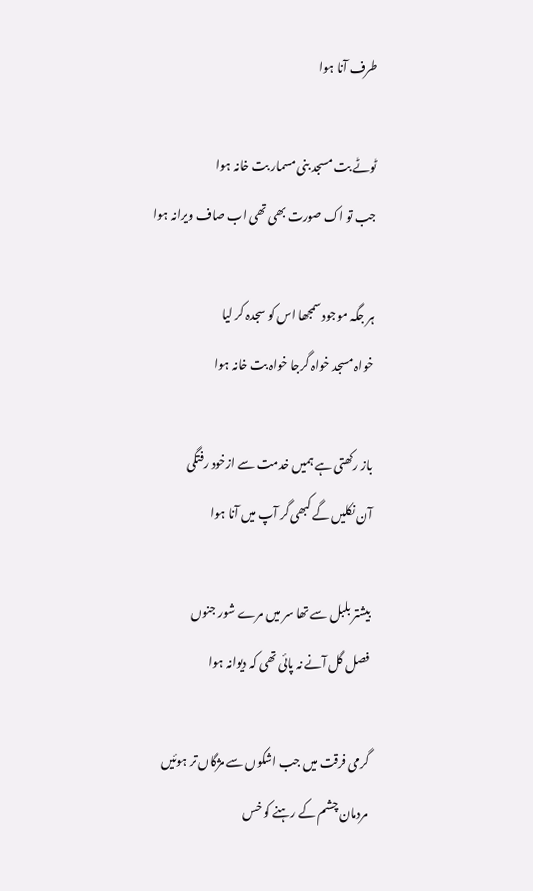طرف آنا ہوا

ٹوٹے بت مسجد بنی مسمار بت خانہ ہوا
جب تو اک صورت بھی تھی اب صاف ویرانہ ہوا

ہر جگہ موجود سمجھا اس کو سجدہ کر لیا
خواہ مسجد خواہ گرجا خواہ بت خانہ ہوا

باز رکھتی ہے ہمیں خدمت سے ازخود رفتگی
آن نکلیں گے کبھی گر آپ میں آنا ہوا

بیشتر بلبل سے تھا سر میں مرے شور جنوں
فصل گل آنے نہ پائی تھی کہ دیوانہ ہوا

گرمی فرقت میں جب اشکوں سے مژگاں تر ہوئیں
مردمان چشم کے رہنے کو خس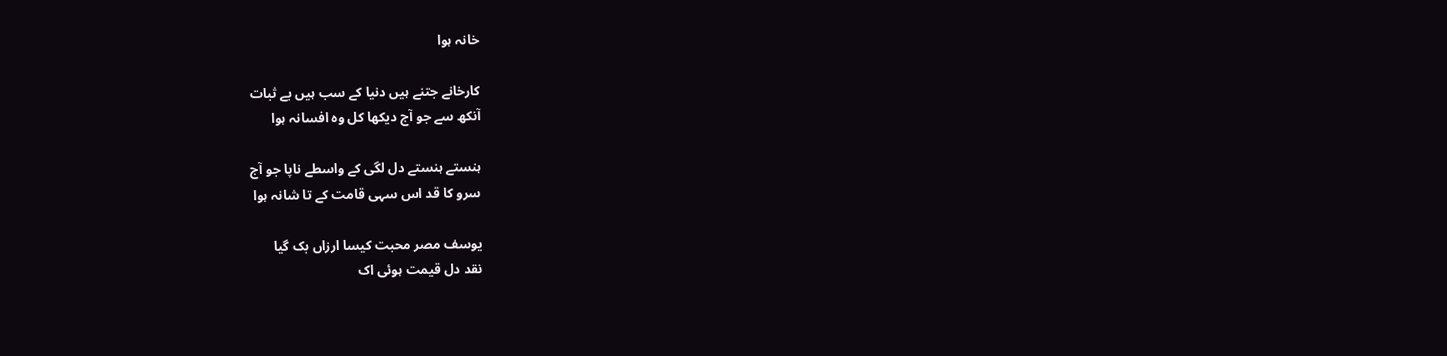خانہ ہوا

کارخانے جتنے ہیں دنیا کے سب ہیں بے ثبات
آنکھ سے جو آج دیکھا کل وہ افسانہ ہوا

ہنستے ہنستے دل لگی کے واسطے ناپا جو آج
سرو کا قد اس سہی قامت کے تا شانہ ہوا

یوسف مصر محبت کیسا ارزاں بک گیا
نقد دل قیمت ہوئی اک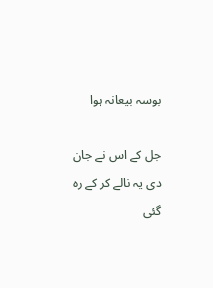بوسہ بیعانہ ہوا

جل کے اس نے جان دی یہ نالے کر کے رہ گئی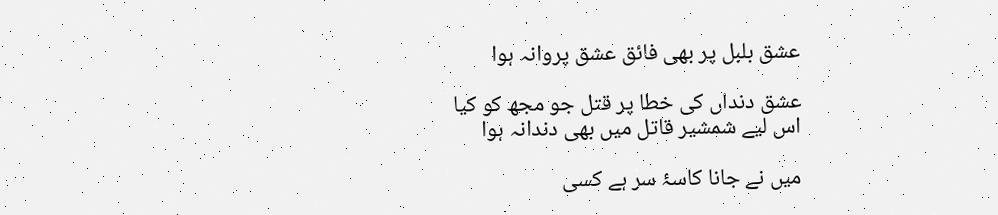عشق بلبل پر بھی فائق عشق پروانہ ہوا

عشق دنداں کی خطا پر قتل جو مجھ کو کیا
اس لیے شمشیر قاتل میں بھی دندانہ ہوا

میں نے جانا کاسۂ سر ہے کسی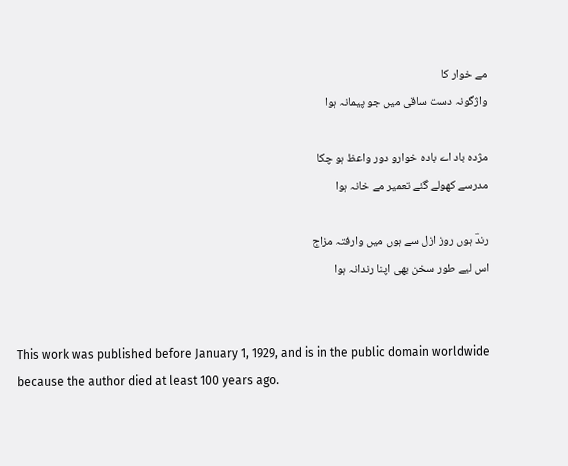مے خوار کا
واژگونہ دست ساقی میں جو پیمانہ ہوا

مژدہ باد اے بادہ خوارو دور واعظ ہو چکا
مدرسے کھولے گئے تعمیر مے خانہ ہوا

رندؔ ہوں روز ازل سے ہوں میں وارفتہ مزاج
اس لیے طور سخن بھی اپنا رندانہ ہوا


This work was published before January 1, 1929, and is in the public domain worldwide because the author died at least 100 years ago.